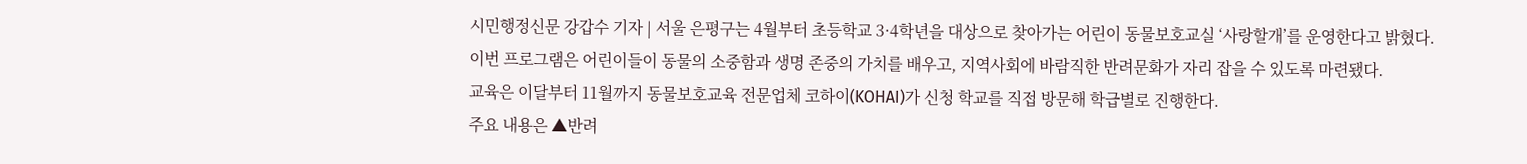시민행정신문 강갑수 기자 | 서울 은평구는 4월부터 초등학교 3·4학년을 대상으로 찾아가는 어린이 동물보호교실 ‘사랑할개’를 운영한다고 밝혔다.
이번 프로그램은 어린이들이 동물의 소중함과 생명 존중의 가치를 배우고, 지역사회에 바람직한 반려문화가 자리 잡을 수 있도록 마련됐다.
교육은 이달부터 11월까지 동물보호교육 전문업체 코하이(KOHAI)가 신청 학교를 직접 방문해 학급별로 진행한다.
주요 내용은 ▲반려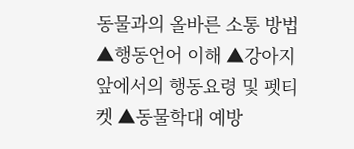동물과의 올바른 소통 방법 ▲행동언어 이해 ▲강아지 앞에서의 행동요령 및 펫티켓 ▲동물학대 예방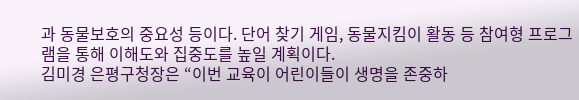과 동물보호의 중요성 등이다. 단어 찾기 게임, 동물지킴이 활동 등 참여형 프로그램을 통해 이해도와 집중도를 높일 계획이다.
김미경 은평구청장은 “이번 교육이 어린이들이 생명을 존중하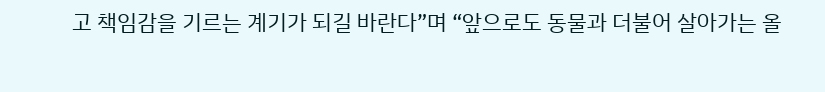고 책임감을 기르는 계기가 되길 바란다”며 “앞으로도 동물과 더불어 살아가는 올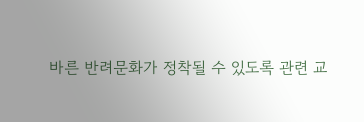바른 반려문화가 정착될 수 있도록 관련 교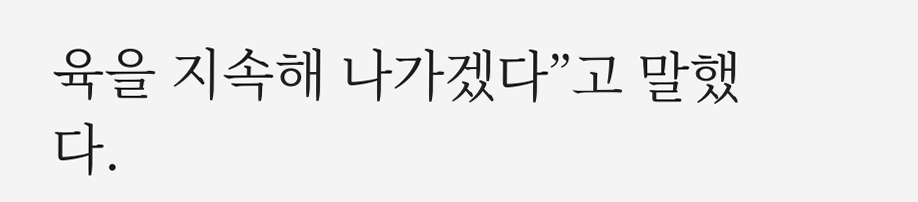육을 지속해 나가겠다”고 말했다.